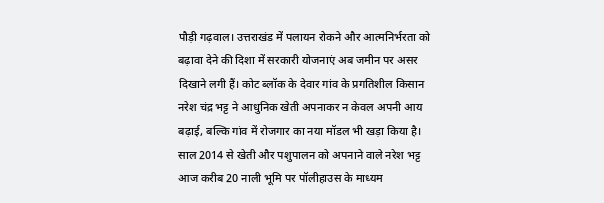पौड़ी गढ़वाल। उत्तराखंड में पलायन रोकने और आत्मनिर्भरता को बढ़ावा देने की दिशा में सरकारी योजनाएं अब जमीन पर असर दिखाने लगी हैं। कोट ब्लॉक के देवार गांव के प्रगतिशील किसान नरेश चंद्र भट्ट ने आधुनिक खेती अपनाकर न केवल अपनी आय बढ़ाई, बल्कि गांव में रोजगार का नया मॉडल भी खड़ा किया है।
साल 2014 से खेती और पशुपालन को अपनाने वाले नरेश भट्ट आज करीब 20 नाली भूमि पर पॉलीहाउस के माध्यम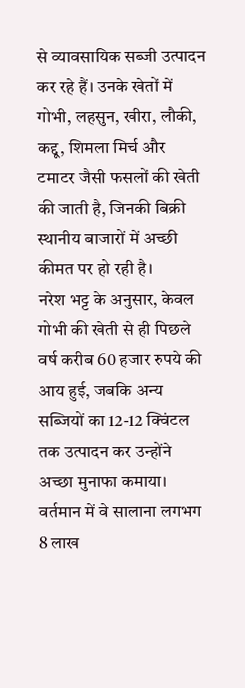से व्यावसायिक सब्जी उत्पादन कर रहे हैं। उनके खेतों में गोभी, लहसुन, खीरा, लौकी, कद्दू, शिमला मिर्च और टमाटर जैसी फसलों की खेती की जाती है, जिनकी बिक्री स्थानीय बाजारों में अच्छी कीमत पर हो रही है।
नरेश भट्ट के अनुसार, केवल गोभी की खेती से ही पिछले वर्ष करीब 60 हजार रुपये की आय हुई, जबकि अन्य सब्जियों का 12-12 क्विंटल तक उत्पादन कर उन्होंने अच्छा मुनाफा कमाया। वर्तमान में वे सालाना लगभग 8 लाख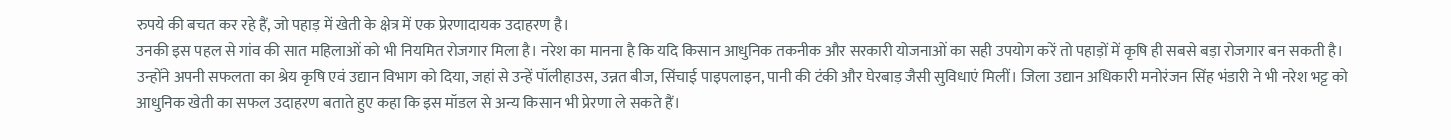रुपये की बचत कर रहे हैं, जो पहाड़ में खेती के क्षेत्र में एक प्रेरणादायक उदाहरण है।
उनकी इस पहल से गांव की सात महिलाओं को भी नियमित रोजगार मिला है। नरेश का मानना है कि यदि किसान आधुनिक तकनीक और सरकारी योजनाओं का सही उपयोग करें तो पहाड़ों में कृषि ही सबसे बड़ा रोजगार बन सकती है।
उन्होंने अपनी सफलता का श्रेय कृषि एवं उद्यान विभाग को दिया, जहां से उन्हें पॉलीहाउस, उन्नत बीज, सिंचाई पाइपलाइन, पानी की टंकी और घेरबाड़ जैसी सुविधाएं मिलीं। जिला उद्यान अधिकारी मनोरंजन सिंह भंडारी ने भी नरेश भट्ट को आधुनिक खेती का सफल उदाहरण बताते हुए कहा कि इस मॉडल से अन्य किसान भी प्रेरणा ले सकते हैं।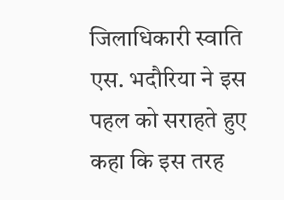जिलाधिकारी स्वाति एस. भदौरिया ने इस पहल को सराहते हुए कहा कि इस तरह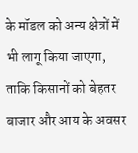के मॉडल को अन्य क्षेत्रों में भी लागू किया जाएगा, ताकि किसानों को बेहतर बाजार और आय के अवसर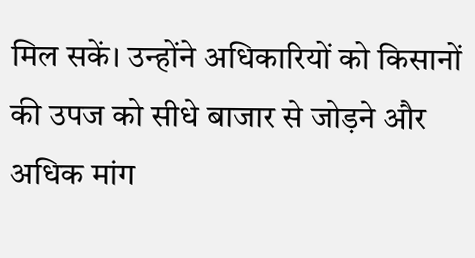मिल सकें। उन्होंने अधिकारियों को किसानों की उपज को सीधे बाजार से जोड़ने और अधिक मांग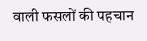वाली फसलों की पहचान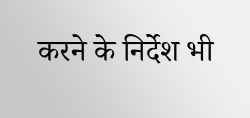करने के निर्देश भी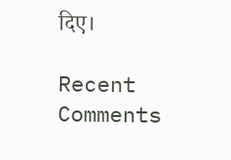दिए।

Recent Comments